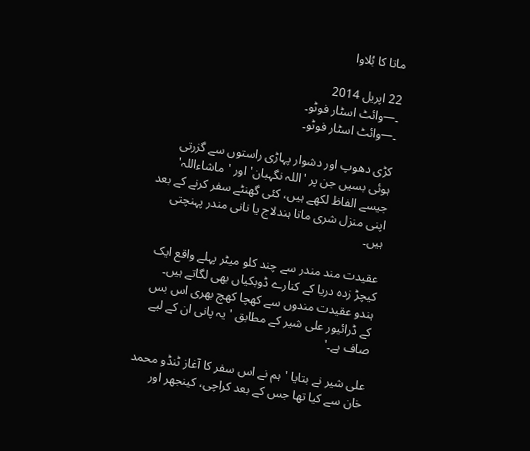ماتا کا بُلاوا

22 اپريل 2014
۔—وائٹ اسٹار فوٹو۔
۔—وائٹ اسٹار فوٹو۔

کڑی دھوپ اور دشوار پہاڑی راستوں سے گزرتی ہوئی بسیں جن پر 'اللہ نگہبان' اور 'ماشاءاللہ' جیسے الفاظ لکھے ہیں، کئی گھنٹے سفر کرنے کے بعد اپنی منزل شری ماتا ہندلاج یا نانی مندر پہنچتی ہیں۔

عقیدت مند مندر سے چند کلو میٹر پہلے واقع ایک کیچڑ زدہ دریا کے کنارے ڈوبکیاں بھی لگاتے ہیں۔ ہندو عقیدت مندوں سے کھچا کھچ بھری اس بس کے ڈرائیور علی شیر کے مطابق 'یہ پانی ان کے لیے صاف ہے۔'

علی شیر نے بتایا 'ہم نے اس سفر کا آغاز ٹنڈو محمد خان سے کیا تھا جس کے بعد کراچی، کینجھر اور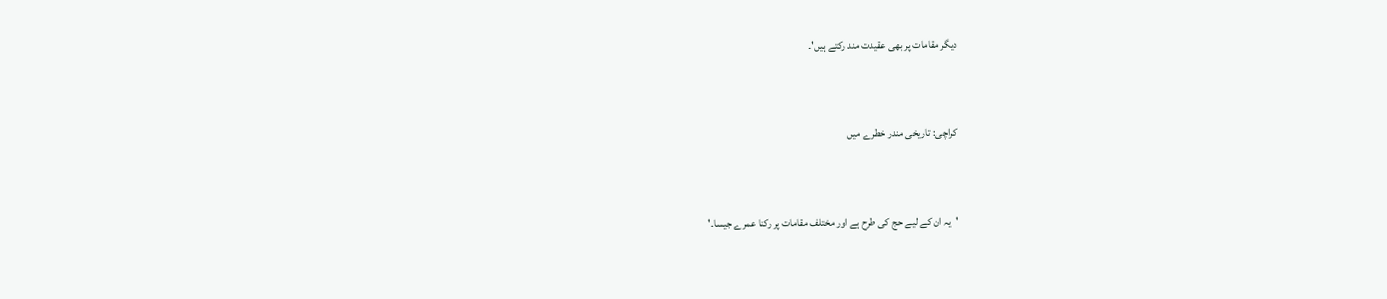دیگر مقامات پر بھی عقیدت مند رکتے ہیں'۔


کراچی: تاریخی مندر خطرے میں


'یہ ان کے لیے حج کی طرح ہے اور مختلف مقامات پر رکنا عمرے جیسا۔'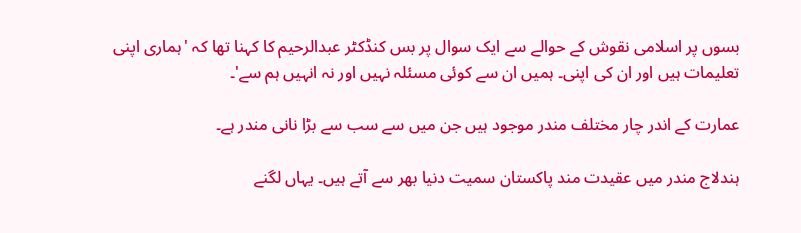بسوں پر اسلامی نقوش کے حوالے سے ایک سوال پر بس کنڈکٹر عبدالرحیم کا کہنا تھا کہ 'ہماری اپنی تعلیمات ہیں اور ان کی اپنی۔ ہمیں ان سے کوئی مسئلہ نہیں اور نہ انہیں ہم سے'۔

عمارت کے اندر چار مختلف مندر موجود ہیں جن میں سے سب سے بڑا نانی مندر ہے۔

ہندلاج مندر میں عقیدت مند پاکستان سمیت دنیا بھر سے آتے ہیں۔ یہاں لگنے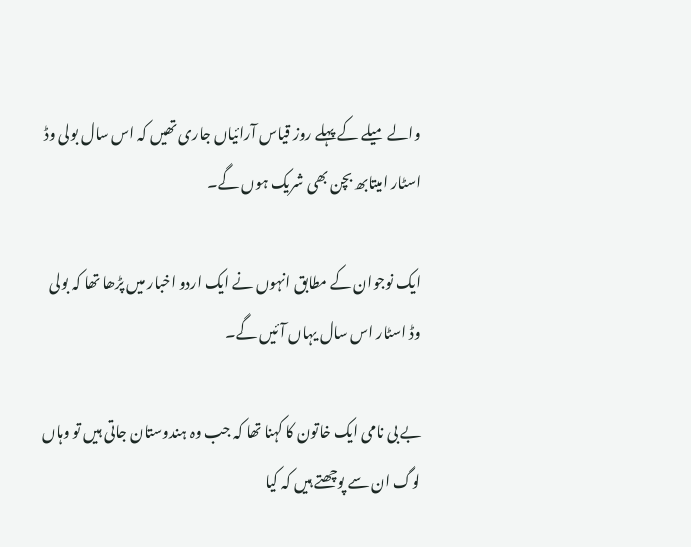والے میلے کے پہلے روز قیاس آرائیاں جاری تھیں کہ اس سال بولی وڈ اسٹار امیتابھ بچن بھی شریک ہوں گے۔

ایک نوجوان کے مطابق انہوں نے ایک اردو اخبار میں پڑھا تھا کہ بولی وڈ اسٹار اس سال یہاں آئیں گے۔

بے بی نامی ایک خاتون کا کہنا تھا کہ جب وہ ہندوستان جاتی ہیں تو وہاں لوگ ان سے پوچھتے ہیں کہ کیا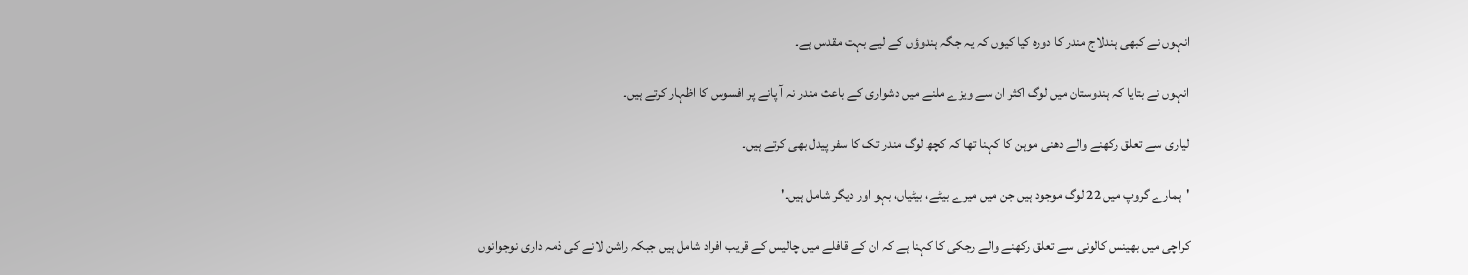انہوں نے کبھی ہندلاج مندر کا دورہ کیا کیوں کہ یہ جگہ ہندوؤں کے لیے بہت مقدس ہے۔

انہوں نے بتایا کہ ہندوستان میں لوگ اکثر ان سے ویزے ملنے میں دشواری کے باعث مندر نہ آ پانے پر افسوس کا اظہار کرتے ہیں۔

لیاری سے تعلق رکھنے والے دھنی موہن کا کہنا تھا کہ کچھ لوگ مندر تک کا سفر پیدل بھی کرتے ہیں۔

'ہمارے گروپ میں 22 لوگ موجود ہیں جن میں میرے بیٹے، بیٹیاں، بہو اور دیگر شامل ہیں۔'

کراچی میں بھینس کالونی سے تعلق رکھنے والے رجکی کا کہنا ہے کہ ان کے قافلے میں چالیس کے قریب افراد شامل ہیں جبکہ راشن لانے کی ذمہ داری نوجوانوں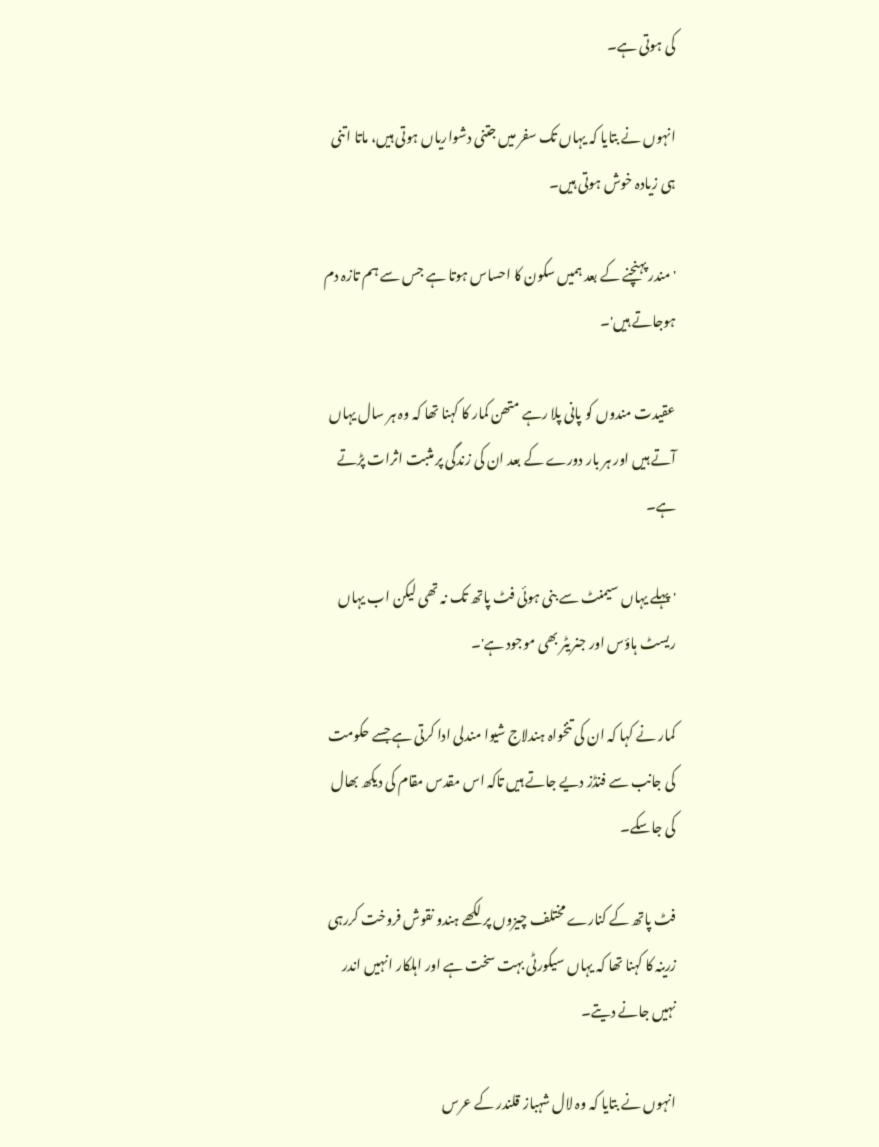کی ہوتی ہے۔

انہوں نے بتایا کہ یہاں تک سفر میں جتنی دشواریاں ہوتی ہیں، ماتا اتنی ہی زیادہ خوش ہوتی ہیں۔

'مندر پہنچنے کے بعد ہمیں سکون کا احساس ہوتا ہے جس سے ہم تازہ دم ہوجاتے ہیں'۔

عقیدت مندوں کو پانی پلا رہے متھن کمار کا کہنا تھا کہ وہ ہر سال یہاں آتے ہیں اور ہر بار دورے کے بعد ان کی زندگی پر مثبت اثرات پڑتے ہے۔

'پہلے یہاں سیمنٹ سے بنی ہوئی فٹ پاتھ تک نہ تھی لیکن اب یہاں ریسٹ ہاؤس اور جنریٹر بھی موجود ہے'۔

کمار نے کہا کہ ان کی تنخواہ ہندلاج شیوا مندلی ادا کرتی ہے جسے حکومت کی جانب سے فنڈز دیے جاتے ہیں تاکہ اس مقدس مقام کی دیکھ بھال کی جاسکے۔

فٹ پاتھ کے کنارے مختلف چیزوں پر لکھے ہندو نقوش فروخت کررہی زرینہ کا کہنا تھا کہ یہاں سیکورٹی بہت سخت ہے اور اہلکار انہیں اندر نہیں جانے دیتے۔

انہوں نے بتایا کہ وہ لال شہباز قلندر کے عرس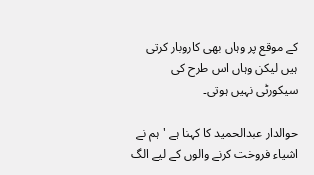کے موقع پر وہاں بھی کاروبار کرتی ہیں لیکن وہاں اس طرح کی سیکورٹی نہیں ہوتی۔

حوالدار عبدالحمید کا کہنا ہے 'ہم نے اشیاء فروخت کرنے والوں کے لیے الگ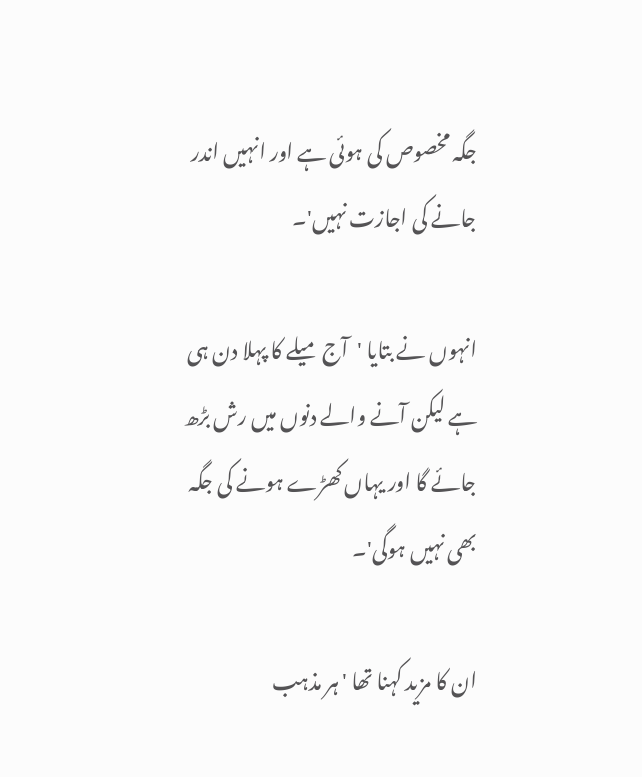جگہ مخصوص کی ہوئی ہے اور انہیں اندر جانے کی اجازت نہیں'۔

انہوں نے بتایا 'آج میلے کا پہلا دن ہی ہے لیکن آنے والے دنوں میں رش بڑھ جائے گا اور یہاں کھڑے ہونے کی جگہ بھی نہیں ہوگی'۔

ان کا مزید کہنا تھا 'ہر مذہب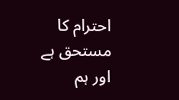احترام کا مستحق ہے اور ہم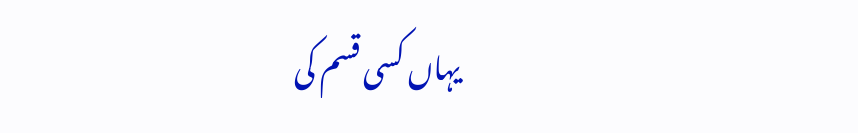یہاں کسی قسم کی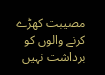مصیبت کھڑے کرنے والوں کو برداشت نہیں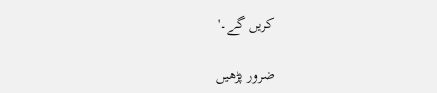کریں گے۔'

ضرور پڑھیں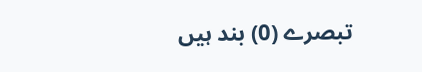تبصرے (0) بند ہیں